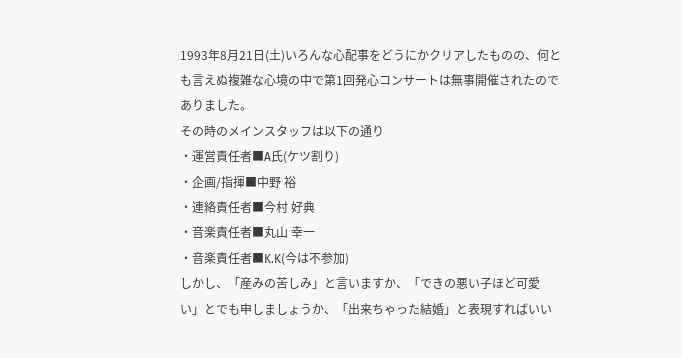1993年8月21日(土)いろんな心配事をどうにかクリアしたものの、何とも言えぬ複雑な心境の中で第1回発心コンサートは無事開催されたのでありました。
その時のメインスタッフは以下の通り
・運営責任者■A氏(ケツ割り)
・企画/指揮■中野 裕
・連絡責任者■今村 好典
・音楽責任者■丸山 幸一
・音楽責任者■K.K(今は不参加)
しかし、「産みの苦しみ」と言いますか、「できの悪い子ほど可愛い」とでも申しましょうか、「出来ちゃった結婚」と表現すればいい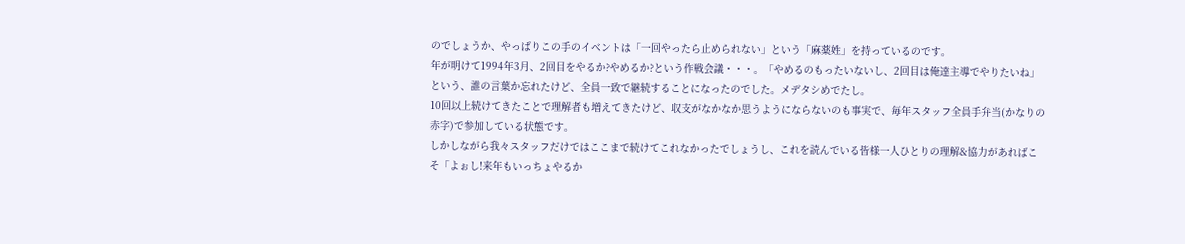のでしょうか、やっぱりこの手のイベントは「一回やったら止められない」という「麻薬姓」を持っているのです。
年が明けて1994年3月、2回目をやるか?やめるか?という作戦会議・・・。「やめるのもったいないし、2回目は俺達主導でやりたいね」という、誰の言葉か忘れたけど、全員一致で継続することになったのでした。メデタシめでたし。
10回以上続けてきたことで理解者も増えてきたけど、収支がなかなか思うようにならないのも事実で、毎年スタッフ全員手弁当(かなりの赤字)で参加している状態です。
しかしながら我々スタッフだけではここまで続けてこれなかったでしょうし、これを読んでいる皆様一人ひとりの理解&協力があればこそ「よぉし!来年もいっちょやるか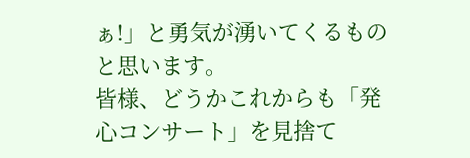ぁ!」と勇気が湧いてくるものと思います。
皆様、どうかこれからも「発心コンサート」を見捨て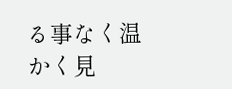る事なく温かく見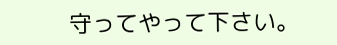守ってやって下さい。